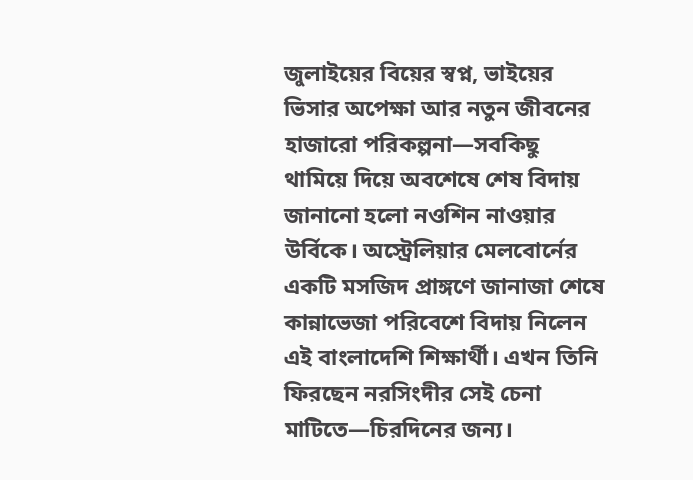জুলাইয়ের বিয়ের স্বপ্ন, ভাইয়ের ভিসার অপেক্ষা আর নতুন জীবনের হাজারো পরিকল্পনা—সবকিছু থামিয়ে দিয়ে অবশেষে শেষ বিদায় জানানো হলো নওশিন নাওয়ার উর্বিকে। অস্ট্রেলিয়ার মেলবোর্নের একটি মসজিদ প্রাঙ্গণে জানাজা শেষে কান্নাভেজা পরিবেশে বিদায় নিলেন এই বাংলাদেশি শিক্ষার্থী। এখন তিনি ফিরছেন নরসিংদীর সেই চেনা মাটিতে—চিরদিনের জন্য।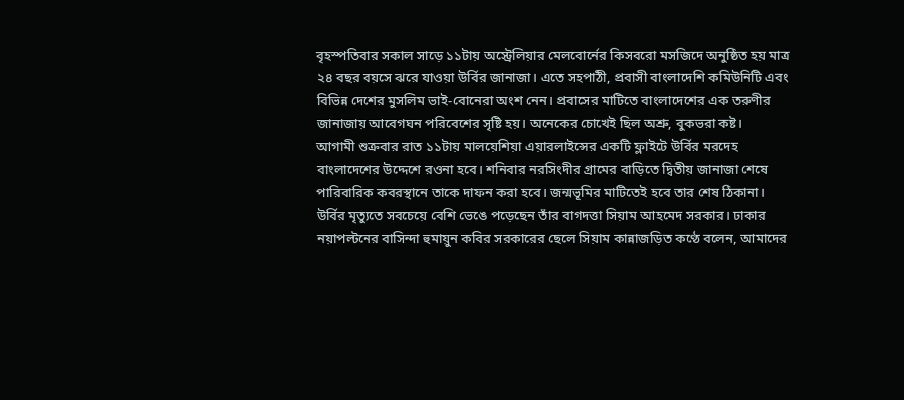বৃহস্পতিবার সকাল সাড়ে ১১টায় অস্ট্রেলিয়ার মেলবোর্নের কিসবরো মসজিদে অনুষ্ঠিত হয় মাত্র ২৪ বছর বয়সে ঝরে যাওয়া উর্বির জানাজা। এতে সহপাঠী, প্রবাসী বাংলাদেশি কমিউনিটি এবং বিভিন্ন দেশের মুসলিম ভাই-বোনেরা অংশ নেন। প্রবাসের মাটিতে বাংলাদেশের এক তরুণীর জানাজায় আবেগঘন পরিবেশের সৃষ্টি হয়। অনেকের চোখেই ছিল অশ্রু, বুকভরা কষ্ট।
আগামী শুক্রবার রাত ১১টায় মালয়েশিয়া এয়ারলাইন্সের একটি ফ্লাইটে উর্বির মরদেহ বাংলাদেশের উদ্দেশে রওনা হবে। শনিবার নরসিংদীর গ্রামের বাড়িতে দ্বিতীয় জানাজা শেষে পারিবারিক কবরস্থানে তাকে দাফন করা হবে। জন্মভূমির মাটিতেই হবে তার শেষ ঠিকানা।
উর্বির মৃত্যুতে সবচেয়ে বেশি ভেঙে পড়েছেন তাঁর বাগদত্তা সিয়াম আহমেদ সরকার। ঢাকার নয়াপল্টনের বাসিন্দা হুমায়ুন কবির সরকারের ছেলে সিয়াম কান্নাজড়িত কণ্ঠে বলেন, আমাদের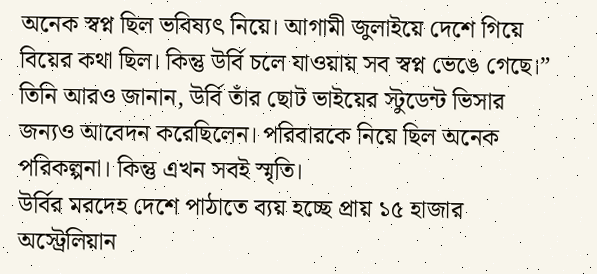অনেক স্বপ্ন ছিল ভবিষ্যৎ নিয়ে। আগামী জুলাইয়ে দেশে গিয়ে বিয়ের কথা ছিল। কিন্তু উর্বি চলে যাওয়ায় সব স্বপ্ন ভেঙে গেছে।”
তিনি আরও জানান, উর্বি তাঁর ছোট ভাইয়ের স্টুডেন্ট ভিসার জন্যও আবেদন করেছিলেন। পরিবারকে নিয়ে ছিল অনেক পরিকল্পনা। কিন্তু এখন সবই স্মৃতি।
উর্বির মরদেহ দেশে পাঠাতে ব্যয় হচ্ছে প্রায় ১৫ হাজার অস্ট্রেলিয়ান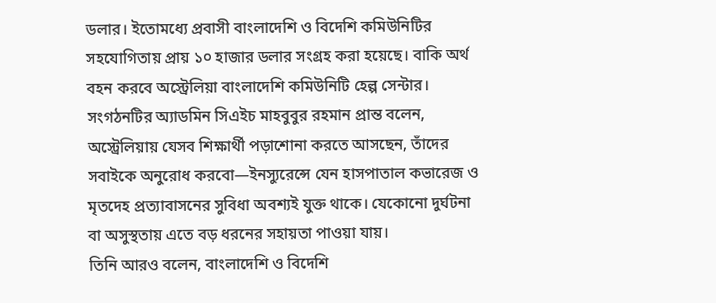ডলার। ইতোমধ্যে প্রবাসী বাংলাদেশি ও বিদেশি কমিউনিটির সহযোগিতায় প্রায় ১০ হাজার ডলার সংগ্রহ করা হয়েছে। বাকি অর্থ বহন করবে অস্ট্রেলিয়া বাংলাদেশি কমিউনিটি হেল্প সেন্টার।
সংগঠনটির অ্যাডমিন সিএইচ মাহবুবুর রহমান প্রান্ত বলেন, অস্ট্রেলিয়ায় যেসব শিক্ষার্থী পড়াশোনা করতে আসছেন, তাঁদের সবাইকে অনুরোধ করবো—ইনস্যুরেন্সে যেন হাসপাতাল কভারেজ ও মৃতদেহ প্রত্যাবাসনের সুবিধা অবশ্যই যুক্ত থাকে। যেকোনো দুর্ঘটনা বা অসুস্থতায় এতে বড় ধরনের সহায়তা পাওয়া যায়।
তিনি আরও বলেন, বাংলাদেশি ও বিদেশি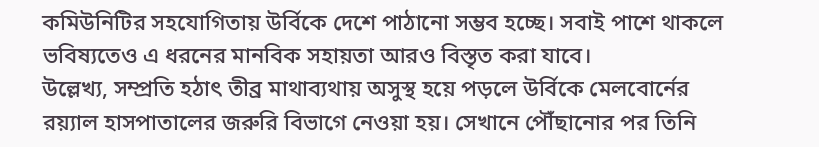কমিউনিটির সহযোগিতায় উর্বিকে দেশে পাঠানো সম্ভব হচ্ছে। সবাই পাশে থাকলে ভবিষ্যতেও এ ধরনের মানবিক সহায়তা আরও বিস্তৃত করা যাবে।
উল্লেখ্য, সম্প্রতি হঠাৎ তীব্র মাথাব্যথায় অসুস্থ হয়ে পড়লে উর্বিকে মেলবোর্নের রয়্যাল হাসপাতালের জরুরি বিভাগে নেওয়া হয়। সেখানে পৌঁছানোর পর তিনি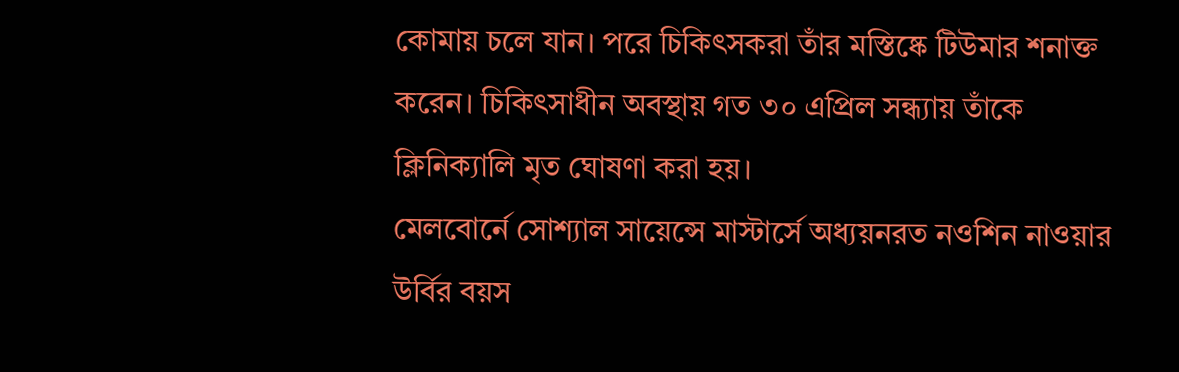কোমায় চলে যান। পরে চিকিৎসকরা তাঁর মস্তিষ্কে টিউমার শনাক্ত করেন। চিকিৎসাধীন অবস্থায় গত ৩০ এপ্রিল সন্ধ্যায় তাঁকে ক্লিনিক্যালি মৃত ঘোষণা করা হয়।
মেলবোর্নে সোশ্যাল সায়েন্সে মাস্টার্সে অধ্যয়নরত নওশিন নাওয়ার উর্বির বয়স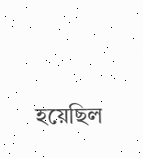হয়েছিল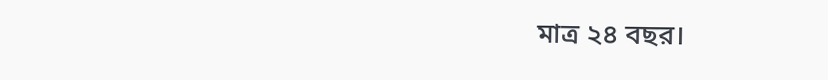মাত্র ২৪ বছর।